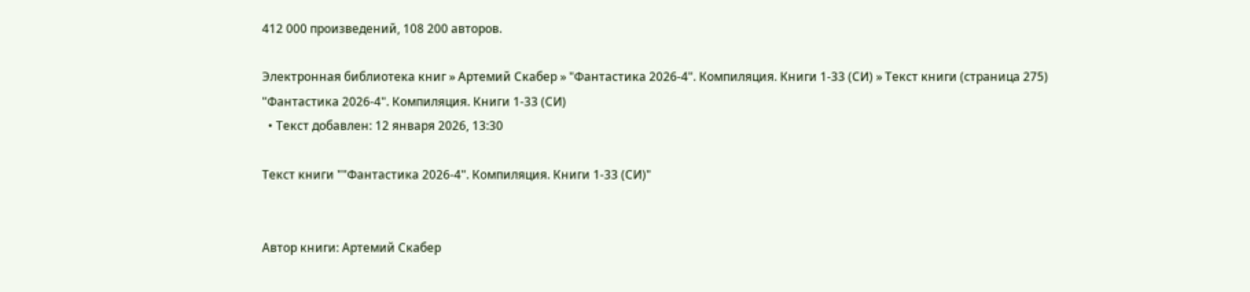412 000 произведений, 108 200 авторов.

Электронная библиотека книг » Артемий Скабер » "Фантастика 2026-4". Компиляция. Книги 1-33 (СИ) » Текст книги (страница 275)
"Фантастика 2026-4". Компиляция. Книги 1-33 (СИ)
  • Текст добавлен: 12 января 2026, 13:30

Текст книги ""Фантастика 2026-4". Компиляция. Книги 1-33 (СИ)"


Автор книги: Артемий Скабер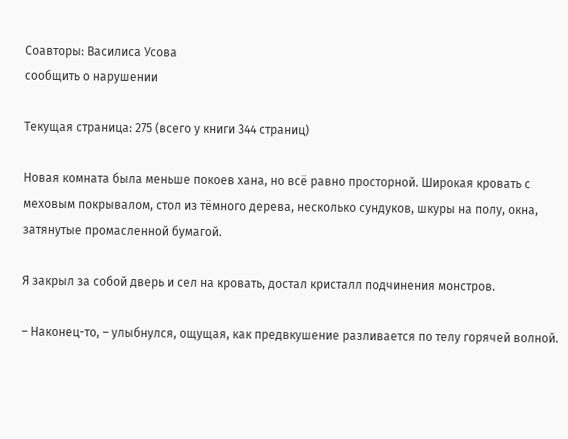Соавторы: Василиса Усова
сообщить о нарушении

Текущая страница: 275 (всего у книги 344 страниц)

Новая комната была меньше покоев хана, но всё равно просторной. Широкая кровать с меховым покрывалом, стол из тёмного дерева, несколько сундуков, шкуры на полу, окна, затянутые промасленной бумагой.

Я закрыл за собой дверь и сел на кровать, достал кристалл подчинения монстров.

– Наконец-то, – улыбнулся, ощущая, как предвкушение разливается по телу горячей волной.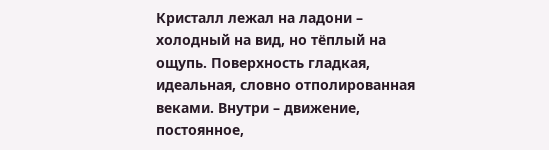Кристалл лежал на ладони – холодный на вид, но тёплый на ощупь. Поверхность гладкая, идеальная, словно отполированная веками. Внутри – движение, постоянное,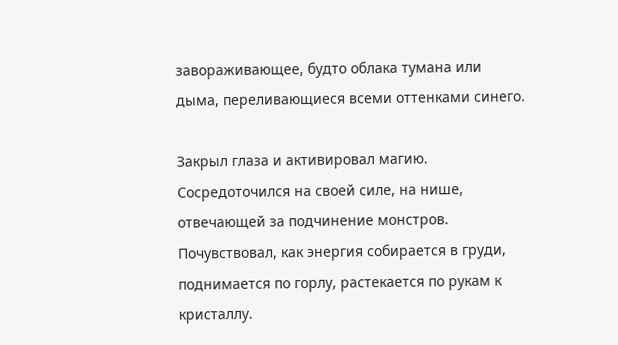завораживающее, будто облака тумана или дыма, переливающиеся всеми оттенками синего.

Закрыл глаза и активировал магию. Сосредоточился на своей силе, на нише, отвечающей за подчинение монстров. Почувствовал, как энергия собирается в груди, поднимается по горлу, растекается по рукам к кристаллу.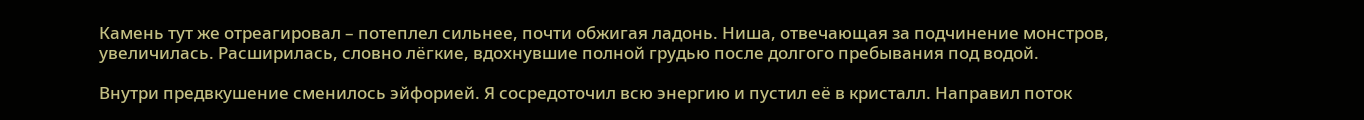Камень тут же отреагировал – потеплел сильнее, почти обжигая ладонь. Ниша, отвечающая за подчинение монстров, увеличилась. Расширилась, словно лёгкие, вдохнувшие полной грудью после долгого пребывания под водой.

Внутри предвкушение сменилось эйфорией. Я сосредоточил всю энергию и пустил её в кристалл. Направил поток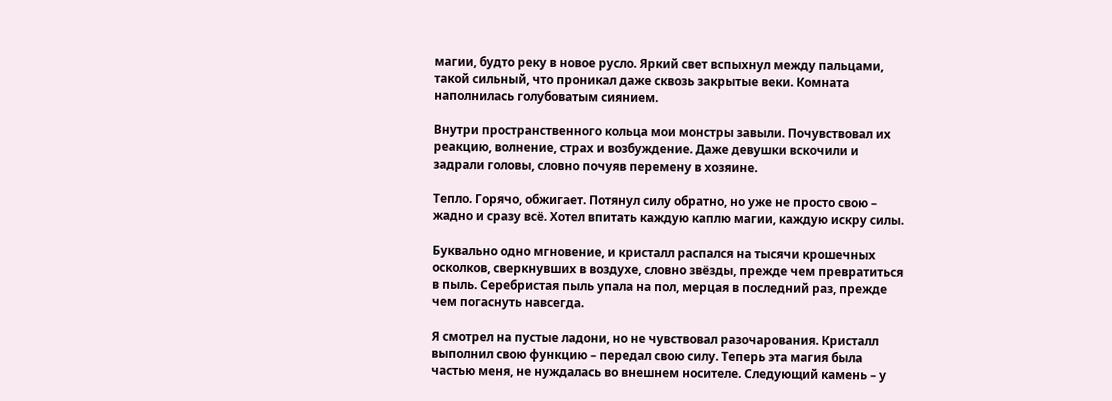магии, будто реку в новое русло. Яркий свет вспыхнул между пальцами, такой сильный, что проникал даже сквозь закрытые веки. Комната наполнилась голубоватым сиянием.

Внутри пространственного кольца мои монстры завыли. Почувствовал их реакцию, волнение, страх и возбуждение. Даже девушки вскочили и задрали головы, словно почуяв перемену в хозяине.

Тепло. Горячо, обжигает. Потянул силу обратно, но уже не просто свою – жадно и сразу всё. Хотел впитать каждую каплю магии, каждую искру силы.

Буквально одно мгновение, и кристалл распался на тысячи крошечных осколков, сверкнувших в воздухе, словно звёзды, прежде чем превратиться в пыль. Серебристая пыль упала на пол, мерцая в последний раз, прежде чем погаснуть навсегда.

Я смотрел на пустые ладони, но не чувствовал разочарования. Кристалл выполнил свою функцию – передал свою силу. Теперь эта магия была частью меня, не нуждалась во внешнем носителе. Следующий камень – у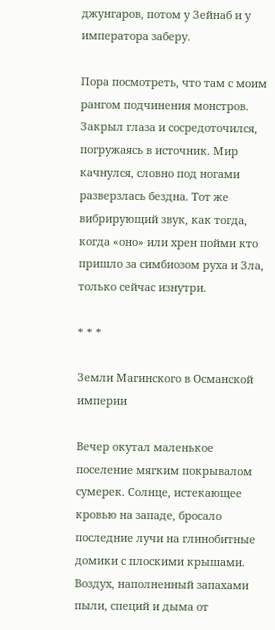джунгаров, потом у Зейнаб и у императора заберу.

Пора посмотреть, что там с моим рангом подчинения монстров. Закрыл глаза и сосредоточился, погружаясь в источник. Мир качнулся, словно под ногами разверзлась бездна. Тот же вибрирующий звук, как тогда, когда «оно» или хрен пойми кто пришло за симбиозом руха и Зла, только сейчас изнутри.

* * *

Земли Магинского в Османской империи

Вечер окутал маленькое поселение мягким покрывалом сумерек. Солнце, истекающее кровью на западе, бросало последние лучи на глинобитные домики с плоскими крышами. Воздух, наполненный запахами пыли, специй и дыма от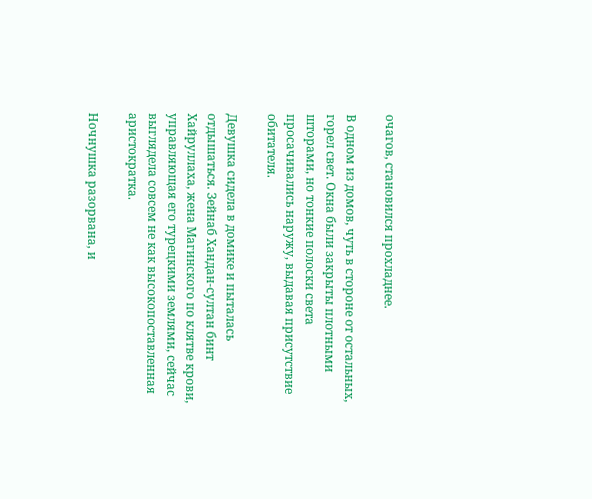очагов, становился прохладнее.

В одном из домов, чуть в стороне от остальных, горел свет. Окна были закрыты плотными шторами, но тонкие полоски света просачивались наружу, выдавая присутствие обитателя.

Девушка сидела в домике и пыталась отдышаться. Зейнаб Хандан-султан бинт Хайруллаха, жена Магинского по клятве крови, управляющая его турецкими землями, сейчас выглядела совсем не как высокопоставленная аристократка.

Ночнушка разорвана, и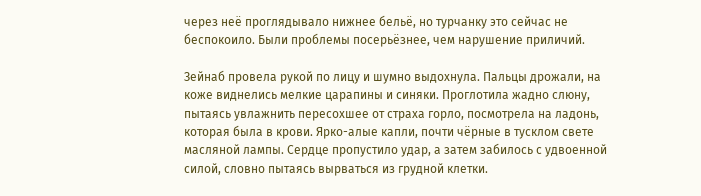через неё проглядывало нижнее бельё, но турчанку это сейчас не беспокоило. Были проблемы посерьёзнее, чем нарушение приличий.

Зейнаб провела рукой по лицу и шумно выдохнула. Пальцы дрожали, на коже виднелись мелкие царапины и синяки. Проглотила жадно слюну, пытаясь увлажнить пересохшее от страха горло, посмотрела на ладонь, которая была в крови. Ярко-алые капли, почти чёрные в тусклом свете масляной лампы. Сердце пропустило удар, а затем забилось с удвоенной силой, словно пытаясь вырваться из грудной клетки.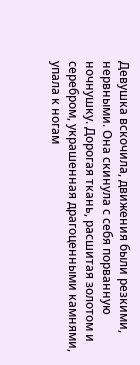Девушка вскочила, движения были резкими, нервными. Она скинула с себя порванную ночнушку. Дорогая ткань, расшитая золотом и серебром, украшенная драгоценными камнями, упала к ногам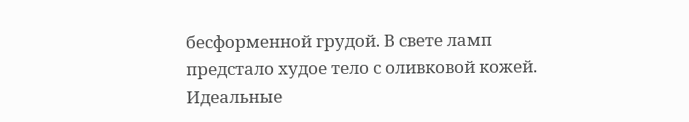бесформенной грудой. В свете ламп предстало худое тело с оливковой кожей. Идеальные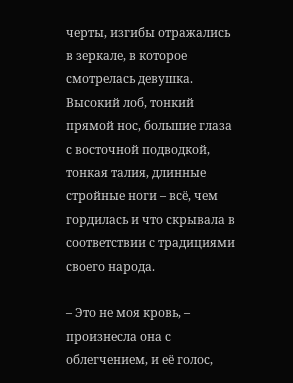черты, изгибы отражались в зеркале, в которое смотрелась девушка. Высокий лоб, тонкий прямой нос, большие глаза с восточной подводкой, тонкая талия, длинные стройные ноги – всё, чем гордилась и что скрывала в соответствии с традициями своего народа.

– Это не моя кровь, – произнесла она с облегчением, и её голос,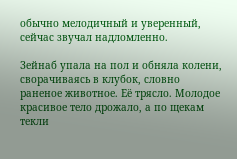обычно мелодичный и уверенный, сейчас звучал надломленно.

Зейнаб упала на пол и обняла колени, сворачиваясь в клубок, словно раненое животное. Её трясло. Молодое красивое тело дрожало, а по щекам текли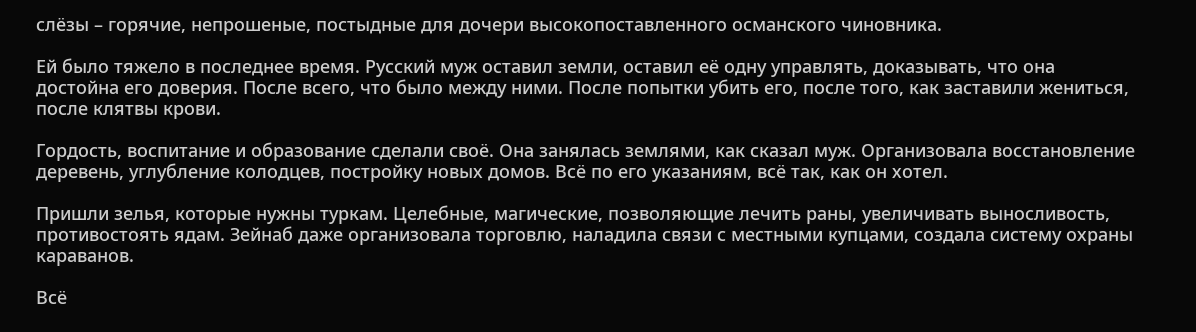слёзы – горячие, непрошеные, постыдные для дочери высокопоставленного османского чиновника.

Ей было тяжело в последнее время. Русский муж оставил земли, оставил её одну управлять, доказывать, что она достойна его доверия. После всего, что было между ними. После попытки убить его, после того, как заставили жениться, после клятвы крови.

Гордость, воспитание и образование сделали своё. Она занялась землями, как сказал муж. Организовала восстановление деревень, углубление колодцев, постройку новых домов. Всё по его указаниям, всё так, как он хотел.

Пришли зелья, которые нужны туркам. Целебные, магические, позволяющие лечить раны, увеличивать выносливость, противостоять ядам. Зейнаб даже организовала торговлю, наладила связи с местными купцами, создала систему охраны караванов.

Всё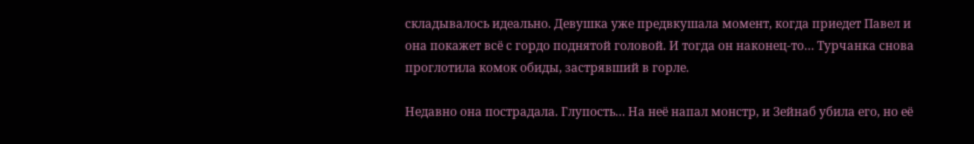складывалось идеально. Девушка уже предвкушала момент, когда приедет Павел и она покажет всё с гордо поднятой головой. И тогда он наконец-то… Турчанка снова проглотила комок обиды, застрявший в горле.

Недавно она пострадала. Глупость… На неё напал монстр, и Зейнаб убила его, но её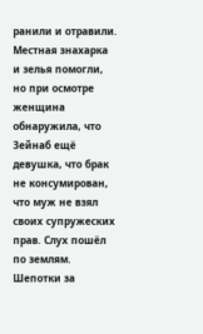ранили и отравили. Местная знахарка и зелья помогли, но при осмотре женщина обнаружила, что Зейнаб ещё девушка, что брак не консумирован, что муж не взял своих супружеских прав. Слух пошёл по землям. Шепотки за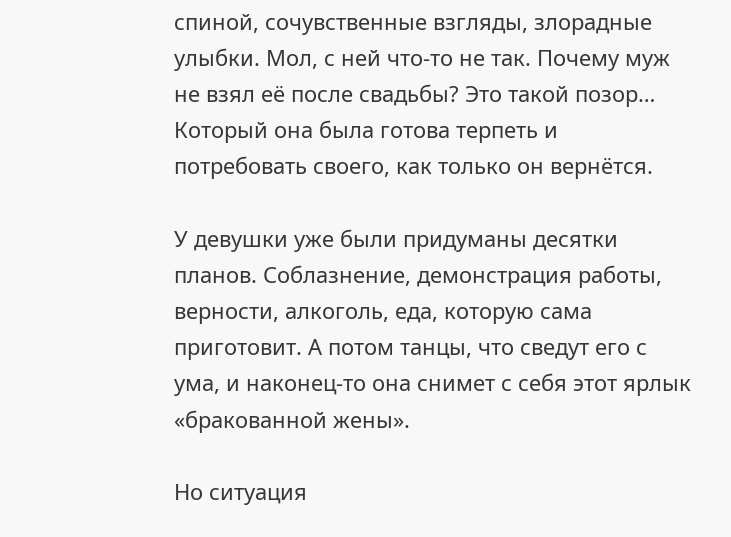спиной, сочувственные взгляды, злорадные улыбки. Мол, с ней что-то не так. Почему муж не взял её после свадьбы? Это такой позор… Который она была готова терпеть и потребовать своего, как только он вернётся.

У девушки уже были придуманы десятки планов. Соблазнение, демонстрация работы, верности, алкоголь, еда, которую сама приготовит. А потом танцы, что сведут его с ума, и наконец-то она снимет с себя этот ярлык «бракованной жены».

Но ситуация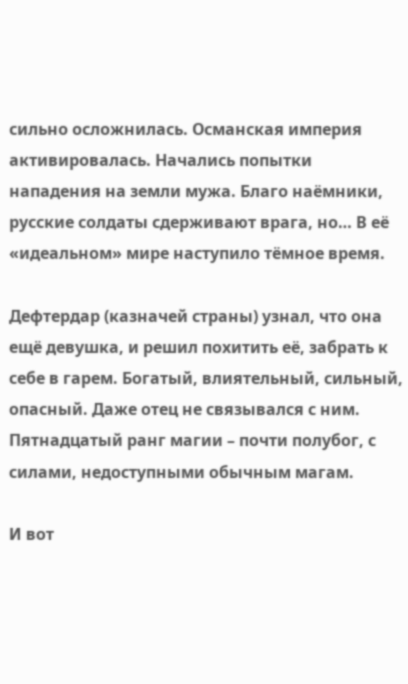сильно осложнилась. Османская империя активировалась. Начались попытки нападения на земли мужа. Благо наёмники, русские солдаты сдерживают врага, но… В её «идеальном» мире наступило тёмное время.

Дефтердар (казначей страны) узнал, что она ещё девушка, и решил похитить её, забрать к себе в гарем. Богатый, влиятельный, сильный, опасный. Даже отец не связывался с ним. Пятнадцатый ранг магии – почти полубог, с силами, недоступными обычным магам.

И вот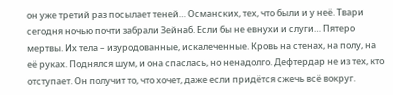он уже третий раз посылает теней… Османских, тех, что были и у неё. Твари сегодня ночью почти забрали Зейнаб. Если бы не евнухи и слуги… Пятеро мертвы. Их тела – изуродованные, искалеченные. Кровь на стенах, на полу, на её руках. Поднялся шум, и она спаслась, но ненадолго. Дефтердар не из тех, кто отступает. Он получит то, что хочет, даже если придётся сжечь всё вокруг.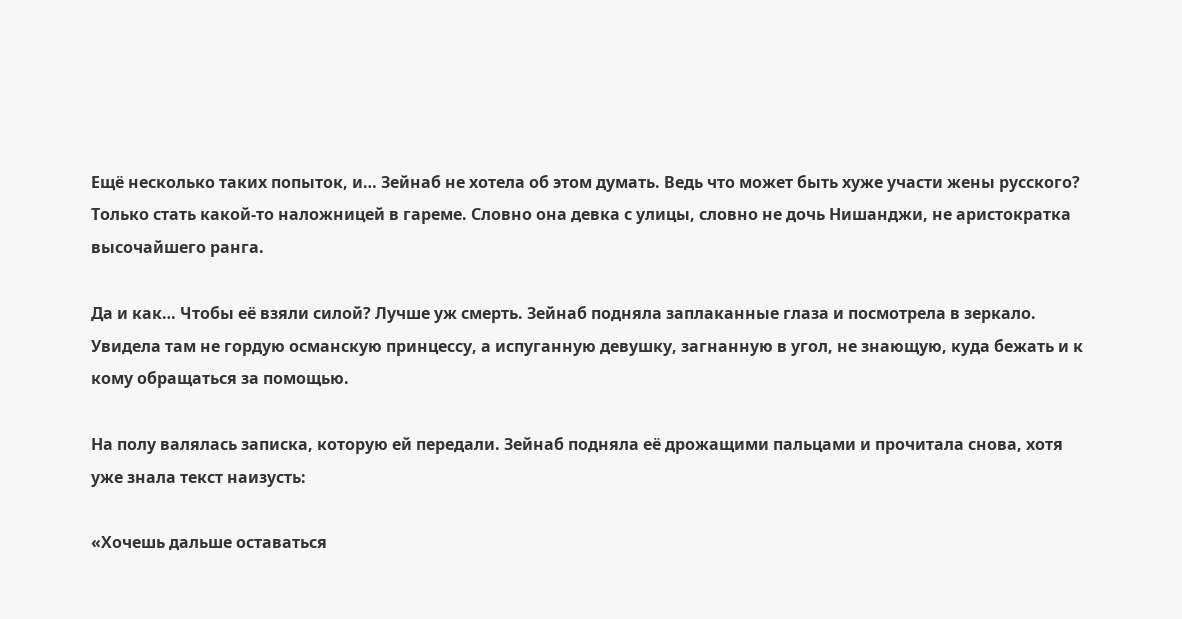Ещё несколько таких попыток, и… Зейнаб не хотела об этом думать. Ведь что может быть хуже участи жены русского? Только стать какой-то наложницей в гареме. Словно она девка с улицы, словно не дочь Нишанджи, не аристократка высочайшего ранга.

Да и как… Чтобы её взяли силой? Лучше уж смерть. Зейнаб подняла заплаканные глаза и посмотрела в зеркало. Увидела там не гордую османскую принцессу, а испуганную девушку, загнанную в угол, не знающую, куда бежать и к кому обращаться за помощью.

На полу валялась записка, которую ей передали. Зейнаб подняла её дрожащими пальцами и прочитала снова, хотя уже знала текст наизусть:

«Хочешь дальше оставаться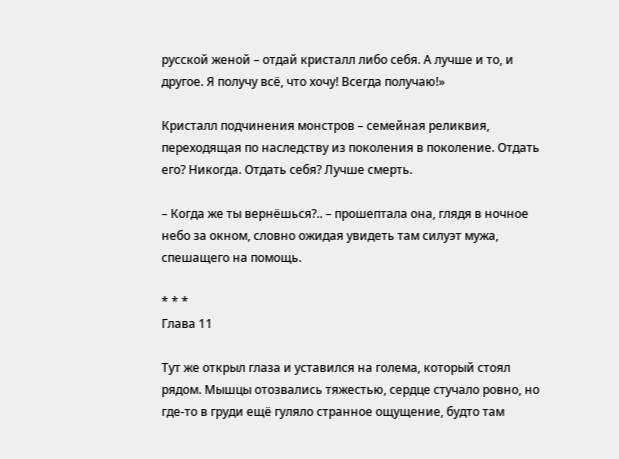русской женой – отдай кристалл либо себя. А лучше и то, и другое. Я получу всё, что хочу! Всегда получаю!»

Кристалл подчинения монстров – семейная реликвия, переходящая по наследству из поколения в поколение. Отдать его? Никогда. Отдать себя? Лучше смерть.

– Когда же ты вернёшься?.. – прошептала она, глядя в ночное небо за окном, словно ожидая увидеть там силуэт мужа, спешащего на помощь.

* * *
Глава 11

Тут же открыл глаза и уставился на голема, который стоял рядом. Мышцы отозвались тяжестью, сердце стучало ровно, но где-то в груди ещё гуляло странное ощущение, будто там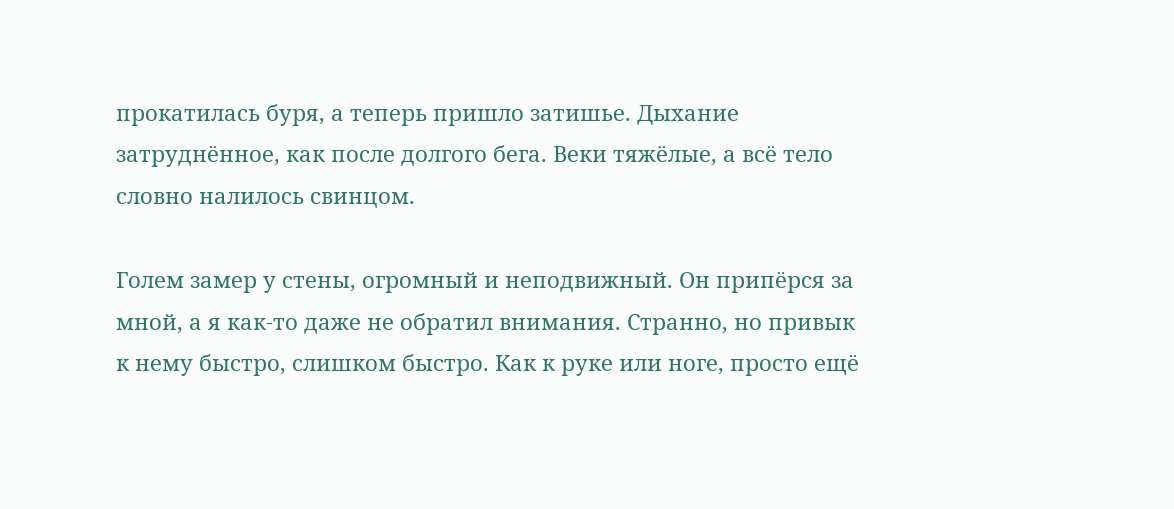прокатилась буря, а теперь пришло затишье. Дыхание затруднённое, как после долгого бега. Веки тяжёлые, а всё тело словно налилось свинцом.

Голем замер у стены, огромный и неподвижный. Он припёрся за мной, а я как-то даже не обратил внимания. Странно, но привык к нему быстро, слишком быстро. Как к руке или ноге, просто ещё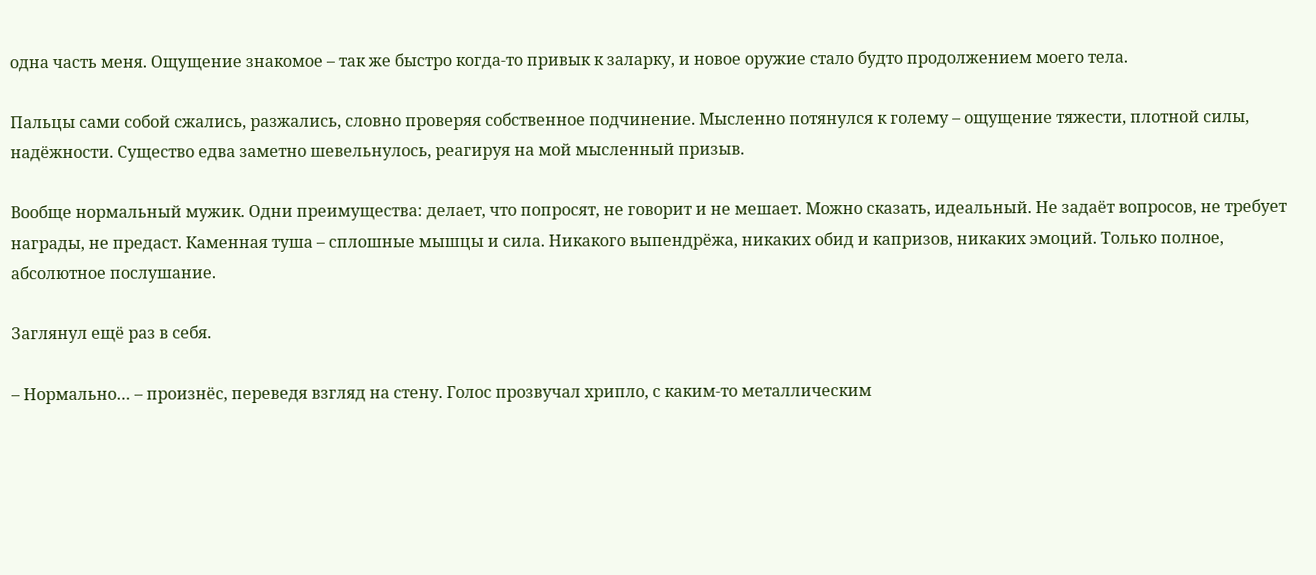одна часть меня. Ощущение знакомое – так же быстро когда-то привык к заларку, и новое оружие стало будто продолжением моего тела.

Пальцы сами собой сжались, разжались, словно проверяя собственное подчинение. Мысленно потянулся к голему – ощущение тяжести, плотной силы, надёжности. Существо едва заметно шевельнулось, реагируя на мой мысленный призыв.

Вообще нормальный мужик. Одни преимущества: делает, что попросят, не говорит и не мешает. Можно сказать, идеальный. Не задаёт вопросов, не требует награды, не предаст. Каменная туша – сплошные мышцы и сила. Никакого выпендрёжа, никаких обид и капризов, никаких эмоций. Только полное, абсолютное послушание.

Заглянул ещё раз в себя.

– Нормально… – произнёс, переведя взгляд на стену. Голос прозвучал хрипло, с каким-то металлическим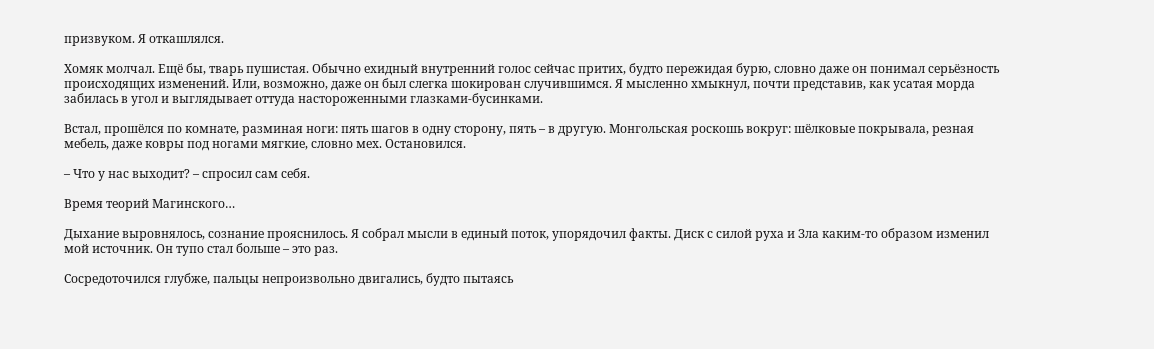призвуком. Я откашлялся.

Хомяк молчал. Ещё бы, тварь пушистая. Обычно ехидный внутренний голос сейчас притих, будто пережидая бурю, словно даже он понимал серьёзность происходящих изменений. Или, возможно, даже он был слегка шокирован случившимся. Я мысленно хмыкнул, почти представив, как усатая морда забилась в угол и выглядывает оттуда настороженными глазками-бусинками.

Встал, прошёлся по комнате, разминая ноги: пять шагов в одну сторону, пять – в другую. Монгольская роскошь вокруг: шёлковые покрывала, резная мебель, даже ковры под ногами мягкие, словно мех. Остановился.

– Что у нас выходит? – спросил сам себя.

Время теорий Магинского…

Дыхание выровнялось, сознание прояснилось. Я собрал мысли в единый поток, упорядочил факты. Диск с силой руха и Зла каким-то образом изменил мой источник. Он тупо стал больше – это раз.

Сосредоточился глубже, пальцы непроизвольно двигались, будто пытаясь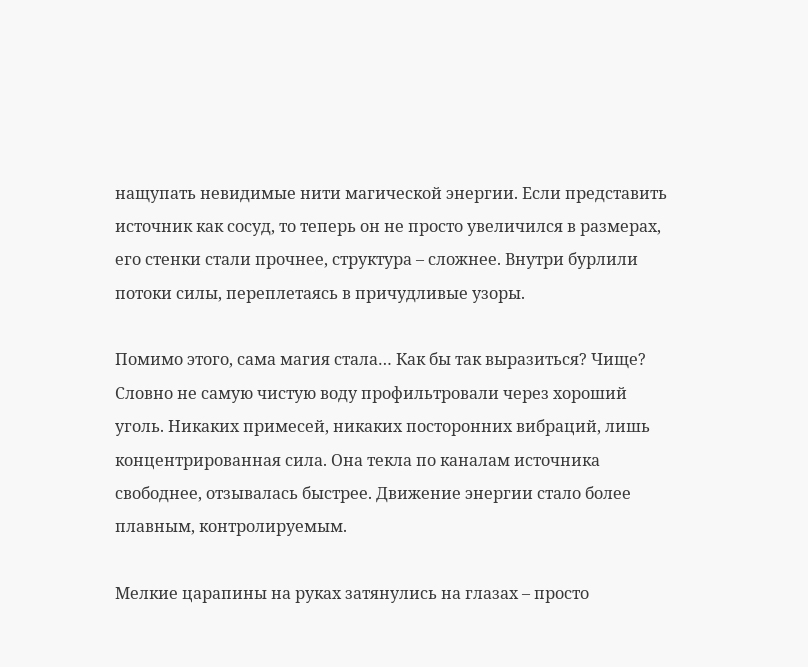нащупать невидимые нити магической энергии. Если представить источник как сосуд, то теперь он не просто увеличился в размерах, его стенки стали прочнее, структура – сложнее. Внутри бурлили потоки силы, переплетаясь в причудливые узоры.

Помимо этого, сама магия стала… Как бы так выразиться? Чище? Словно не самую чистую воду профильтровали через хороший уголь. Никаких примесей, никаких посторонних вибраций, лишь концентрированная сила. Она текла по каналам источника свободнее, отзывалась быстрее. Движение энергии стало более плавным, контролируемым.

Мелкие царапины на руках затянулись на глазах – просто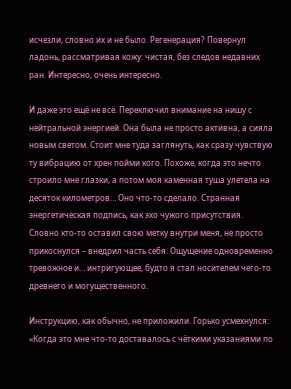исчезли, словно их и не было. Регенерация? Повернул ладонь, рассматривая кожу: чистая, без следов недавних ран. Интересно, очень интересно.

И даже это ещё не всё. Переключил внимание на нишу с нейтральной энергией. Она была не просто активна, а сияла новым светом. Стоит мне туда заглянуть, как сразу чувствую ту вибрацию от хрен пойми кого. Похоже, когда это нечто строило мне глазки, а потом моя каменная туша улетела на десяток километров… Оно что-то сделало. Странная энергетическая подпись, как эхо чужого присутствия. Словно кто-то оставил свою метку внутри меня, не просто прикоснулся – внедрил часть себя. Ощущение одновременно тревожное и… интригующее, будто я стал носителем чего-то древнего и могущественного.

Инструкцию, как обычно, не приложили. Горько усмехнулся: «Когда это мне что-то доставалось с чёткими указаниями по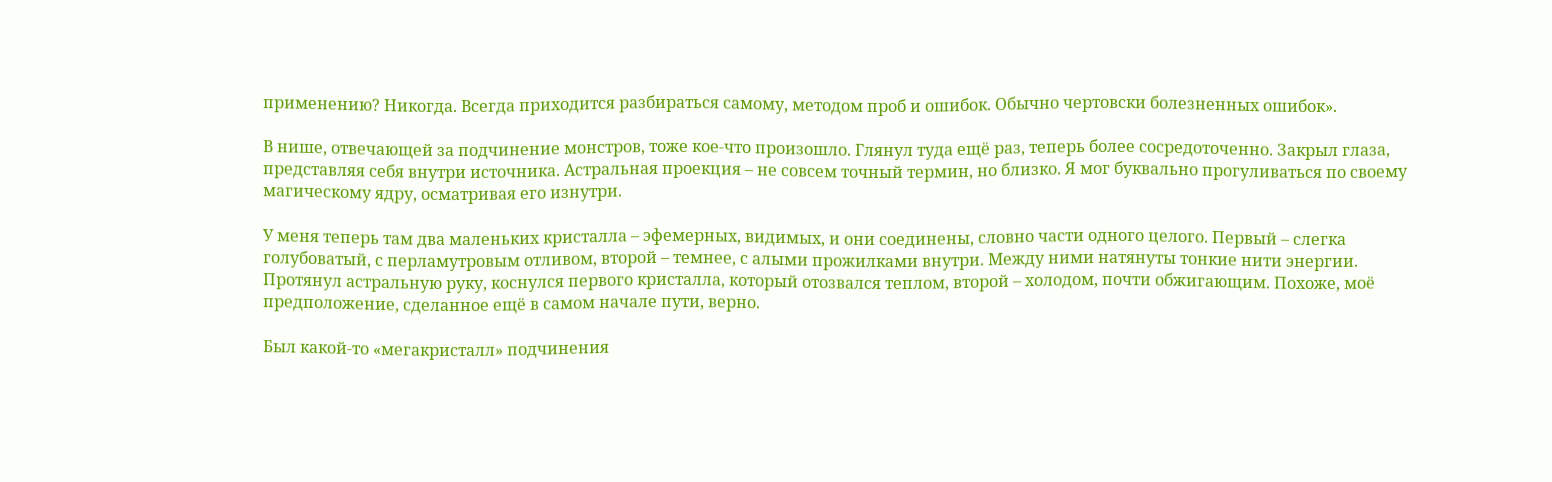применению? Никогда. Всегда приходится разбираться самому, методом проб и ошибок. Обычно чертовски болезненных ошибок».

В нише, отвечающей за подчинение монстров, тоже кое-что произошло. Глянул туда ещё раз, теперь более сосредоточенно. Закрыл глаза, представляя себя внутри источника. Астральная проекция – не совсем точный термин, но близко. Я мог буквально прогуливаться по своему магическому ядру, осматривая его изнутри.

У меня теперь там два маленьких кристалла – эфемерных, видимых, и они соединены, словно части одного целого. Первый – слегка голубоватый, с перламутровым отливом, второй – темнее, с алыми прожилками внутри. Между ними натянуты тонкие нити энергии. Протянул астральную руку, коснулся первого кристалла, который отозвался теплом, второй – холодом, почти обжигающим. Похоже, моё предположение, сделанное ещё в самом начале пути, верно.

Был какой-то «мегакристалл» подчинения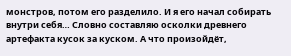монстров, потом его разделило. И я его начал собирать внутри себя… Словно составляю осколки древнего артефакта кусок за куском. А что произойдёт,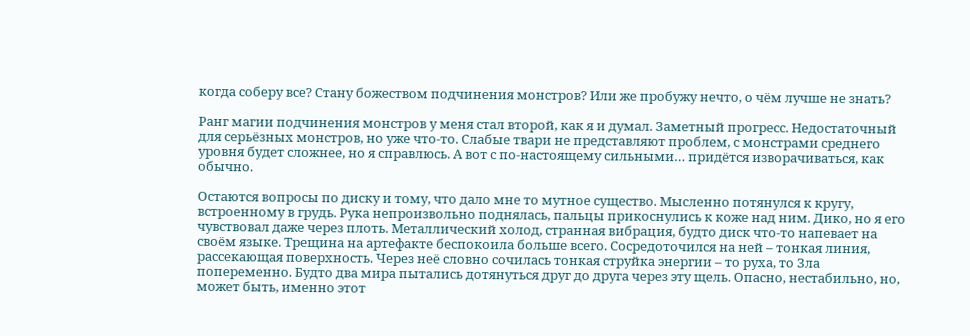когда соберу все? Стану божеством подчинения монстров? Или же пробужу нечто, о чём лучше не знать?

Ранг магии подчинения монстров у меня стал второй, как я и думал. Заметный прогресс. Недостаточный для серьёзных монстров, но уже что-то. Слабые твари не представляют проблем, с монстрами среднего уровня будет сложнее, но я справлюсь. А вот с по-настоящему сильными… придётся изворачиваться, как обычно.

Остаются вопросы по диску и тому, что дало мне то мутное существо. Мысленно потянулся к кругу, встроенному в грудь. Рука непроизвольно поднялась, пальцы прикоснулись к коже над ним. Дико, но я его чувствовал даже через плоть. Металлический холод, странная вибрация, будто диск что-то напевает на своём языке. Трещина на артефакте беспокоила больше всего. Сосредоточился на ней – тонкая линия, рассекающая поверхность. Через неё словно сочилась тонкая струйка энергии – то руха, то Зла попеременно. Будто два мира пытались дотянуться друг до друга через эту щель. Опасно, нестабильно, но, может быть, именно этот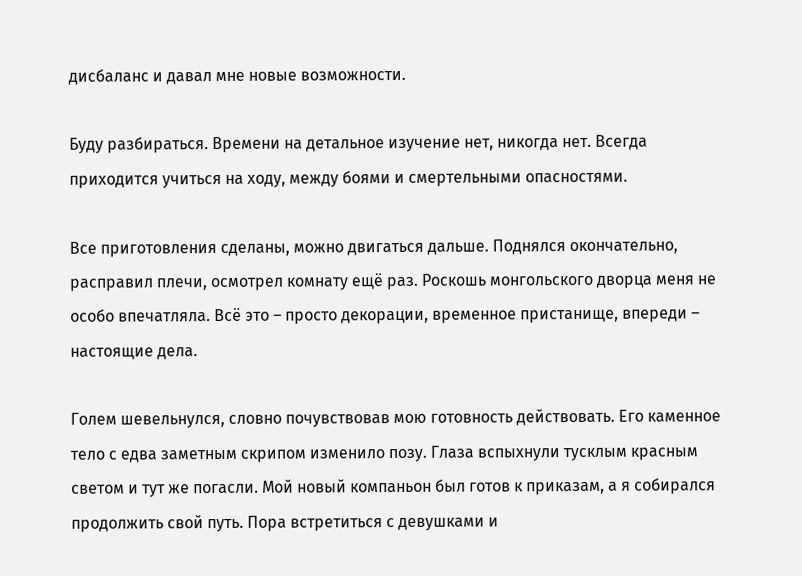дисбаланс и давал мне новые возможности.

Буду разбираться. Времени на детальное изучение нет, никогда нет. Всегда приходится учиться на ходу, между боями и смертельными опасностями.

Все приготовления сделаны, можно двигаться дальше. Поднялся окончательно, расправил плечи, осмотрел комнату ещё раз. Роскошь монгольского дворца меня не особо впечатляла. Всё это – просто декорации, временное пристанище, впереди – настоящие дела.

Голем шевельнулся, словно почувствовав мою готовность действовать. Его каменное тело с едва заметным скрипом изменило позу. Глаза вспыхнули тусклым красным светом и тут же погасли. Мой новый компаньон был готов к приказам, а я собирался продолжить свой путь. Пора встретиться с девушками и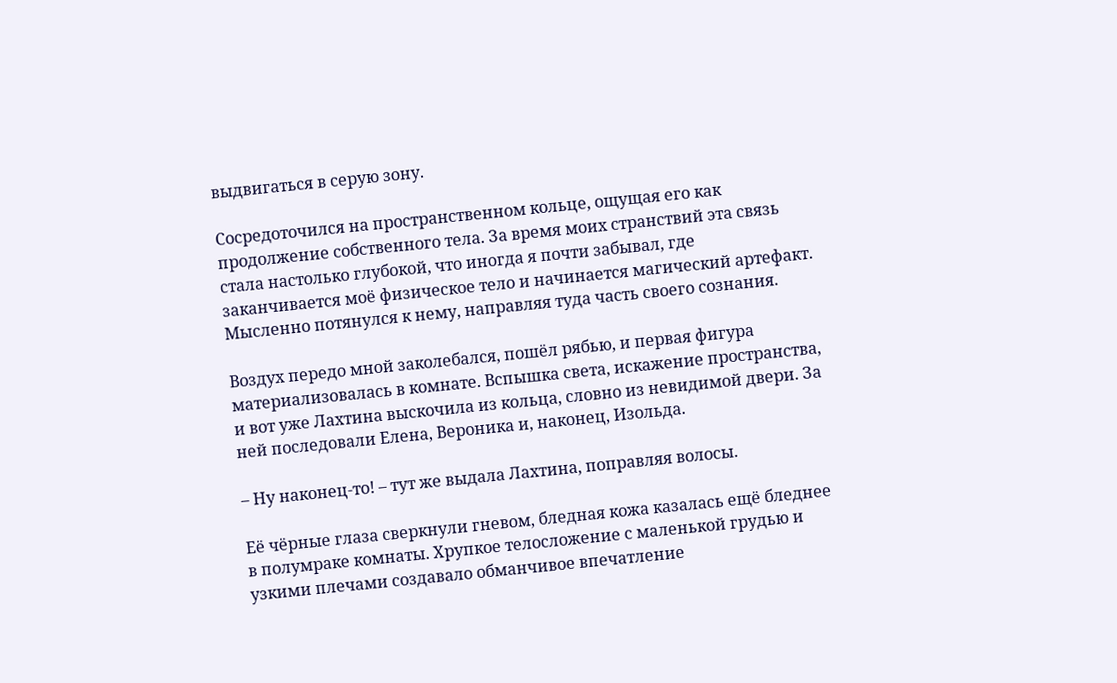выдвигаться в серую зону.

Сосредоточился на пространственном кольце, ощущая его как продолжение собственного тела. За время моих странствий эта связь стала настолько глубокой, что иногда я почти забывал, где заканчивается моё физическое тело и начинается магический артефакт. Мысленно потянулся к нему, направляя туда часть своего сознания.

Воздух передо мной заколебался, пошёл рябью, и первая фигура материализовалась в комнате. Вспышка света, искажение пространства, и вот уже Лахтина выскочила из кольца, словно из невидимой двери. За ней последовали Елена, Вероника и, наконец, Изольда.

– Ну наконец-то! – тут же выдала Лахтина, поправляя волосы.

Её чёрные глаза сверкнули гневом, бледная кожа казалась ещё бледнее в полумраке комнаты. Хрупкое телосложение с маленькой грудью и узкими плечами создавало обманчивое впечатление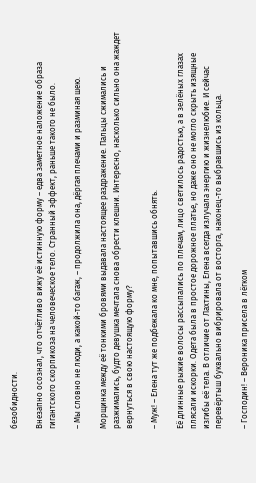безобидности.

Внезапно осознал, что отчётливо вижу её истинную форму – едва заметное наложение образа гигантского скорпикоза на человеческое тело. Странный эффект, раньше такого не было.

– Мы словно не люди, а какой-то багаж, – продолжила она, дёргая плечами и разминая шею.

Морщинка между её тонкими бровями выдавала настоящее раздражение. Пальцы сжимались и разжимались, будто девушка мечтала снова обрести клешни. Интересно, насколько сильно она жаждет вернуться в свою настоящую форму?

– Муж! – Елена тут же подбежала ко мне, попытавшись обнять.

Её длинные рыжие волосы рассыпались по плечам, лицо светилось радостью, а в зелёных глазах плясали искорки. Одета была в простое дорожное платье, но даже оно не могло скрыть изящные изгибы её тела. В отличие от Лахтины, Елена всегда излучала энергию и жизнелюбие. И сейчас перевёртыш буквально вибрировала от восторга, наконец-то выбравшись из кольца.

– Господин! – Вероника присела в лёгком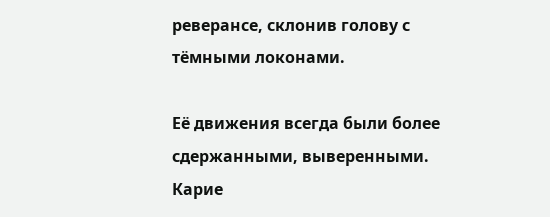реверансе, склонив голову с тёмными локонами.

Её движения всегда были более сдержанными, выверенными. Карие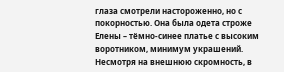глаза смотрели настороженно, но с покорностью. Она была одета строже Елены – тёмно-синее платье с высоким воротником, минимум украшений. Несмотря на внешнюю скромность, в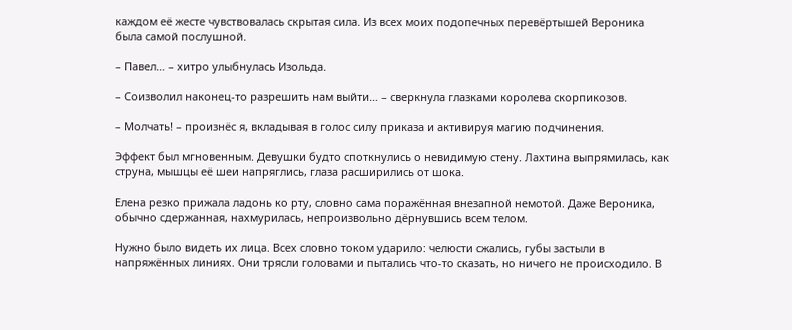каждом её жесте чувствовалась скрытая сила. Из всех моих подопечных перевёртышей Вероника была самой послушной.

– Павел… – хитро улыбнулась Изольда.

– Соизволил наконец-то разрешить нам выйти… – сверкнула глазками королева скорпикозов.

– Молчать! – произнёс я, вкладывая в голос силу приказа и активируя магию подчинения.

Эффект был мгновенным. Девушки будто споткнулись о невидимую стену. Лахтина выпрямилась, как струна, мышцы её шеи напряглись, глаза расширились от шока.

Елена резко прижала ладонь ко рту, словно сама поражённая внезапной немотой. Даже Вероника, обычно сдержанная, нахмурилась, непроизвольно дёрнувшись всем телом.

Нужно было видеть их лица. Всех словно током ударило: челюсти сжались, губы застыли в напряжённых линиях. Они трясли головами и пытались что-то сказать, но ничего не происходило. В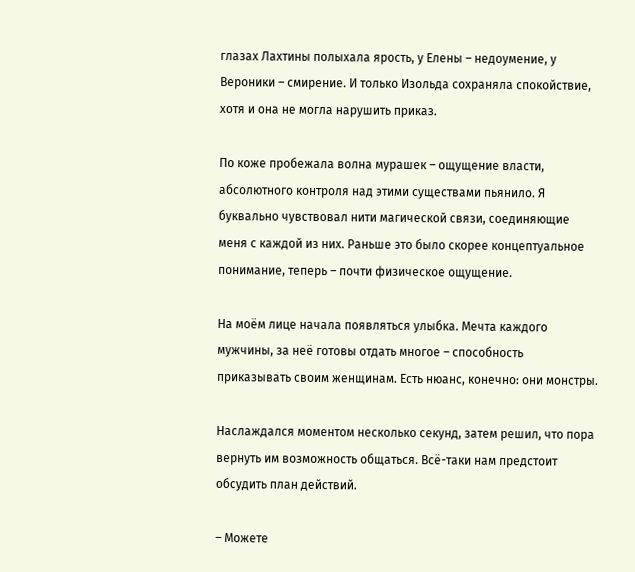глазах Лахтины полыхала ярость, у Елены – недоумение, у Вероники – смирение. И только Изольда сохраняла спокойствие, хотя и она не могла нарушить приказ.

По коже пробежала волна мурашек – ощущение власти, абсолютного контроля над этими существами пьянило. Я буквально чувствовал нити магической связи, соединяющие меня с каждой из них. Раньше это было скорее концептуальное понимание, теперь – почти физическое ощущение.

На моём лице начала появляться улыбка. Мечта каждого мужчины, за неё готовы отдать многое – способность приказывать своим женщинам. Есть нюанс, конечно: они монстры.

Наслаждался моментом несколько секунд, затем решил, что пора вернуть им возможность общаться. Всё-таки нам предстоит обсудить план действий.

– Можете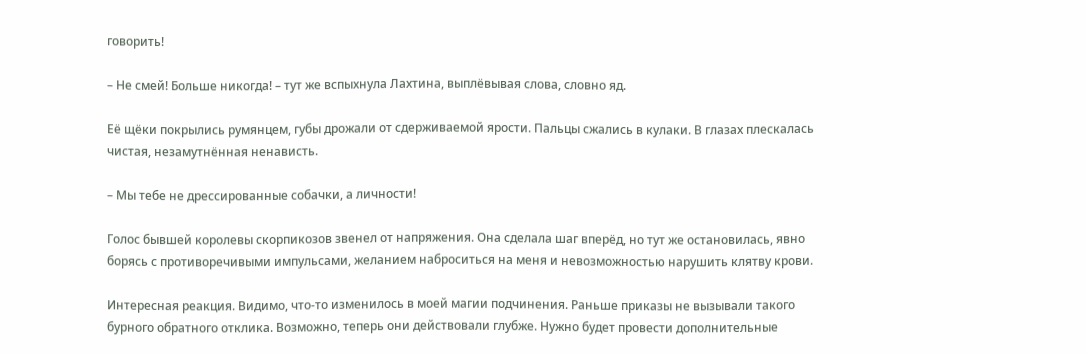говорить!

– Не смей! Больше никогда! – тут же вспыхнула Лахтина, выплёвывая слова, словно яд.

Её щёки покрылись румянцем, губы дрожали от сдерживаемой ярости. Пальцы сжались в кулаки. В глазах плескалась чистая, незамутнённая ненависть.

– Мы тебе не дрессированные собачки, а личности!

Голос бывшей королевы скорпикозов звенел от напряжения. Она сделала шаг вперёд, но тут же остановилась, явно борясь с противоречивыми импульсами, желанием наброситься на меня и невозможностью нарушить клятву крови.

Интересная реакция. Видимо, что-то изменилось в моей магии подчинения. Раньше приказы не вызывали такого бурного обратного отклика. Возможно, теперь они действовали глубже. Нужно будет провести дополнительные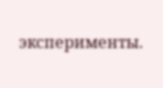эксперименты.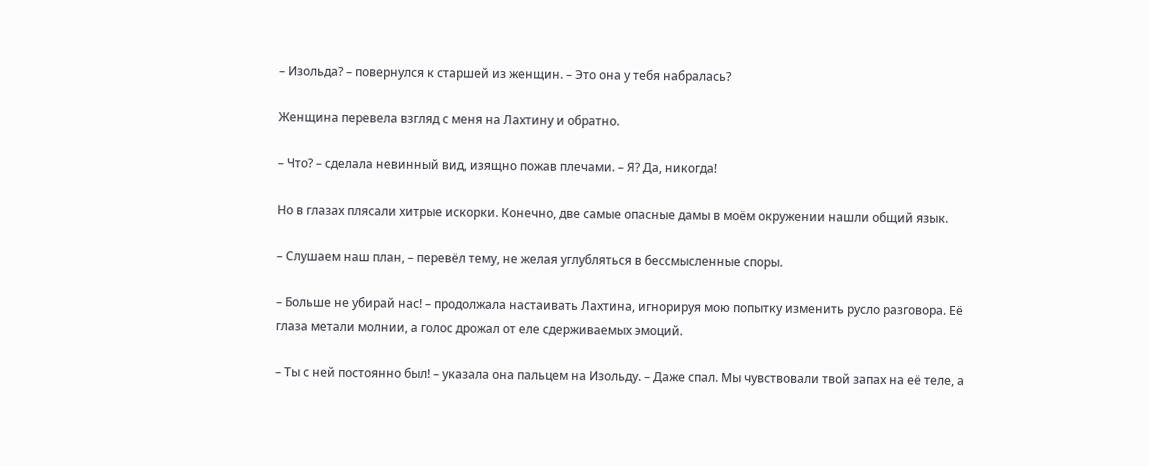– Изольда? – повернулся к старшей из женщин. – Это она у тебя набралась?

Женщина перевела взгляд с меня на Лахтину и обратно.

– Что? – сделала невинный вид, изящно пожав плечами. – Я? Да, никогда!

Но в глазах плясали хитрые искорки. Конечно, две самые опасные дамы в моём окружении нашли общий язык.

– Слушаем наш план, – перевёл тему, не желая углубляться в бессмысленные споры.

– Больше не убирай нас! – продолжала настаивать Лахтина, игнорируя мою попытку изменить русло разговора. Её глаза метали молнии, а голос дрожал от еле сдерживаемых эмоций.

– Ты с ней постоянно был! – указала она пальцем на Изольду. – Даже спал. Мы чувствовали твой запах на её теле, а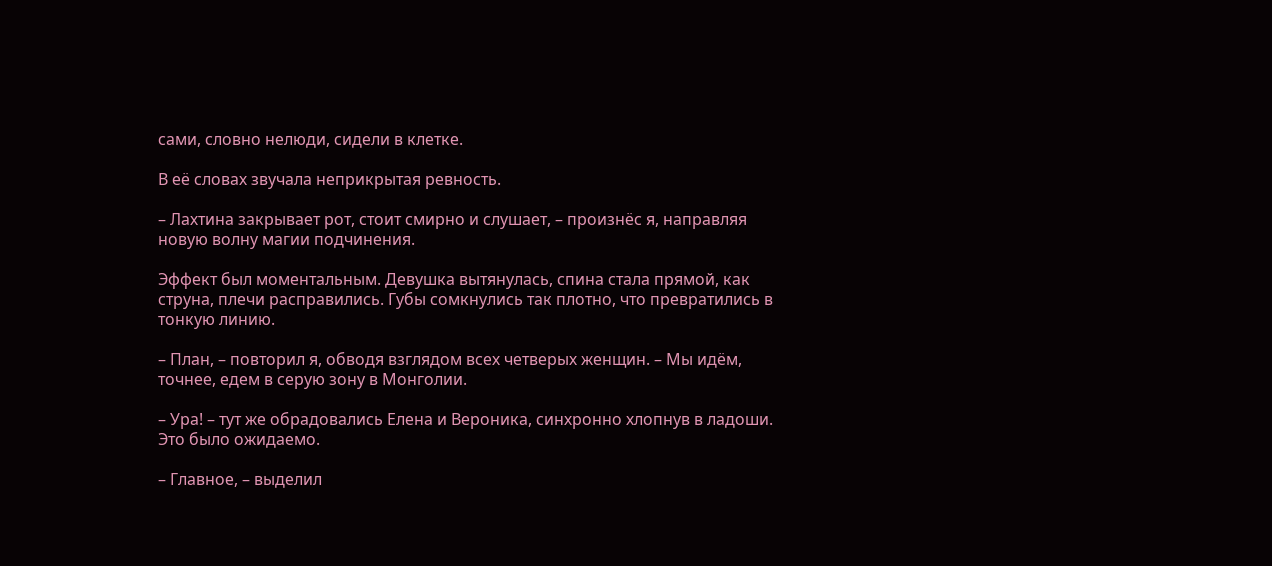сами, словно нелюди, сидели в клетке.

В её словах звучала неприкрытая ревность.

– Лахтина закрывает рот, стоит смирно и слушает, – произнёс я, направляя новую волну магии подчинения.

Эффект был моментальным. Девушка вытянулась, спина стала прямой, как струна, плечи расправились. Губы сомкнулись так плотно, что превратились в тонкую линию.

– План, – повторил я, обводя взглядом всех четверых женщин. – Мы идём, точнее, едем в серую зону в Монголии.

– Ура! – тут же обрадовались Елена и Вероника, синхронно хлопнув в ладоши. Это было ожидаемо.

– Главное, – выделил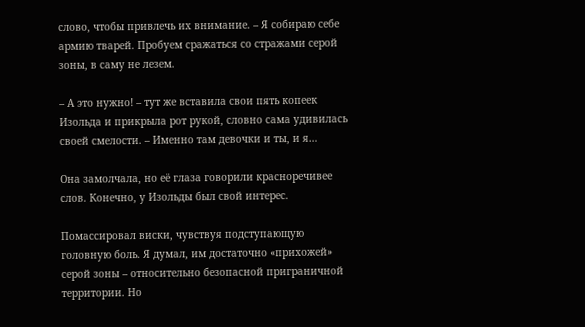слово, чтобы привлечь их внимание. – Я собираю себе армию тварей. Пробуем сражаться со стражами серой зоны, в саму не лезем.

– А это нужно! – тут же вставила свои пять копеек Изольда и прикрыла рот рукой, словно сама удивилась своей смелости. – Именно там девочки и ты, и я…

Она замолчала, но её глаза говорили красноречивее слов. Конечно, у Изольды был свой интерес.

Помассировал виски, чувствуя подступающую головную боль. Я думал, им достаточно «прихожей» серой зоны – относительно безопасной приграничной территории. Но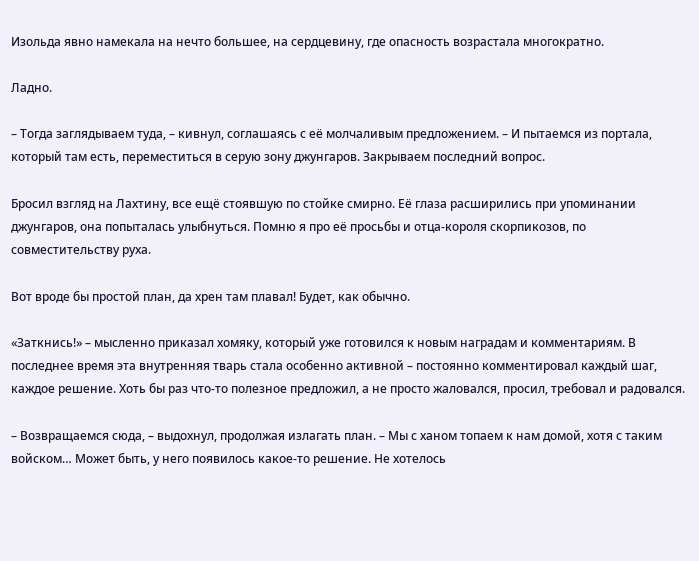Изольда явно намекала на нечто большее, на сердцевину, где опасность возрастала многократно.

Ладно.

– Тогда заглядываем туда, – кивнул, соглашаясь с её молчаливым предложением. – И пытаемся из портала, который там есть, переместиться в серую зону джунгаров. Закрываем последний вопрос.

Бросил взгляд на Лахтину, все ещё стоявшую по стойке смирно. Её глаза расширились при упоминании джунгаров, она попыталась улыбнуться. Помню я про её просьбы и отца-короля скорпикозов, по совместительству руха.

Вот вроде бы простой план, да хрен там плавал! Будет, как обычно.

«Заткнись!» – мысленно приказал хомяку, который уже готовился к новым наградам и комментариям. В последнее время эта внутренняя тварь стала особенно активной – постоянно комментировал каждый шаг, каждое решение. Хоть бы раз что-то полезное предложил, а не просто жаловался, просил, требовал и радовался.

– Возвращаемся сюда, – выдохнул, продолжая излагать план. – Мы с ханом топаем к нам домой, хотя с таким войском… Может быть, у него появилось какое-то решение. Не хотелось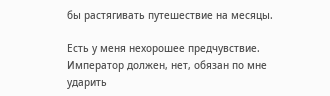бы растягивать путешествие на месяцы.

Есть у меня нехорошее предчувствие. Император должен, нет, обязан по мне ударить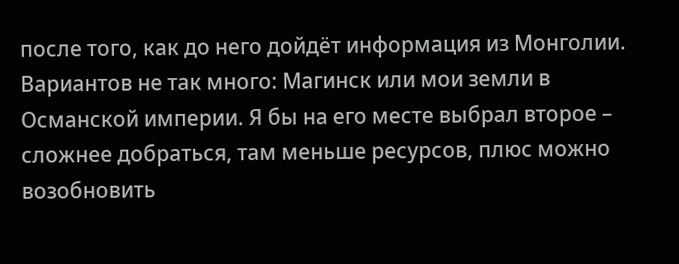после того, как до него дойдёт информация из Монголии. Вариантов не так много: Магинск или мои земли в Османской империи. Я бы на его месте выбрал второе – сложнее добраться, там меньше ресурсов, плюс можно возобновить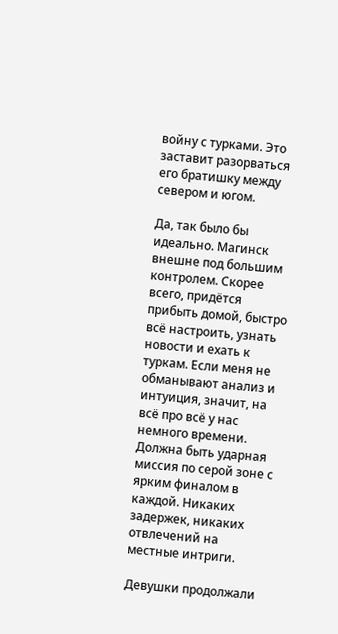войну с турками. Это заставит разорваться его братишку между севером и югом.

Да, так было бы идеально. Магинск внешне под большим контролем. Скорее всего, придётся прибыть домой, быстро всё настроить, узнать новости и ехать к туркам. Если меня не обманывают анализ и интуиция, значит, на всё про всё у нас немного времени. Должна быть ударная миссия по серой зоне с ярким финалом в каждой. Никаких задержек, никаких отвлечений на местные интриги.

Девушки продолжали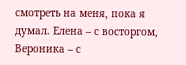смотреть на меня, пока я думал. Елена – с восторгом, Вероника – с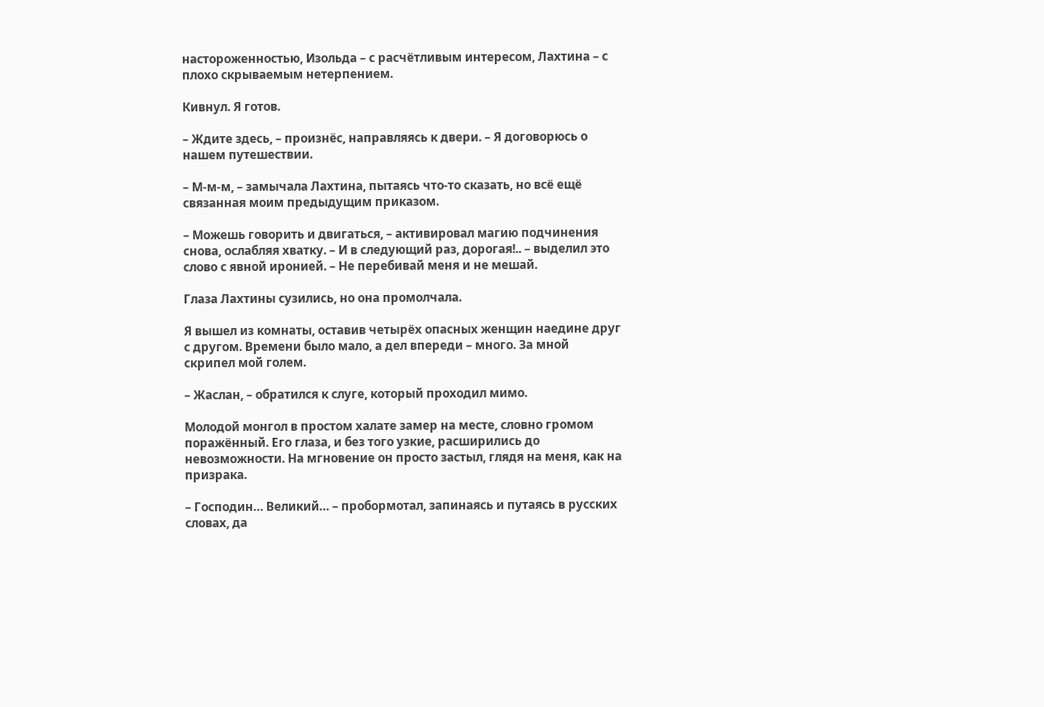настороженностью, Изольда – с расчётливым интересом, Лахтина – с плохо скрываемым нетерпением.

Кивнул. Я готов.

– Ждите здесь, – произнёс, направляясь к двери. – Я договорюсь о нашем путешествии.

– М-м-м, – замычала Лахтина, пытаясь что-то сказать, но всё ещё связанная моим предыдущим приказом.

– Можешь говорить и двигаться, – активировал магию подчинения снова, ослабляя хватку. – И в следующий раз, дорогая!.. – выделил это слово с явной иронией. – Не перебивай меня и не мешай.

Глаза Лахтины сузились, но она промолчала.

Я вышел из комнаты, оставив четырёх опасных женщин наедине друг с другом. Времени было мало, а дел впереди – много. За мной скрипел мой голем.

– Жаслан, – обратился к слуге, который проходил мимо.

Молодой монгол в простом халате замер на месте, словно громом поражённый. Его глаза, и без того узкие, расширились до невозможности. На мгновение он просто застыл, глядя на меня, как на призрака.

– Господин… Великий… – пробормотал, запинаясь и путаясь в русских словах, да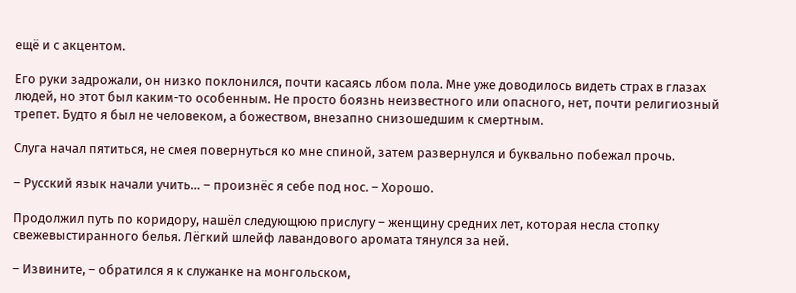ещё и с акцентом.

Его руки задрожали, он низко поклонился, почти касаясь лбом пола. Мне уже доводилось видеть страх в глазах людей, но этот был каким-то особенным. Не просто боязнь неизвестного или опасного, нет, почти религиозный трепет. Будто я был не человеком, а божеством, внезапно снизошедшим к смертным.

Слуга начал пятиться, не смея повернуться ко мне спиной, затем развернулся и буквально побежал прочь.

– Русский язык начали учить… – произнёс я себе под нос. – Хорошо.

Продолжил путь по коридору, нашёл следующюю прислугу – женщину средних лет, которая несла стопку свежевыстиранного белья. Лёгкий шлейф лавандового аромата тянулся за ней.

– Извините, – обратился я к служанке на монгольском,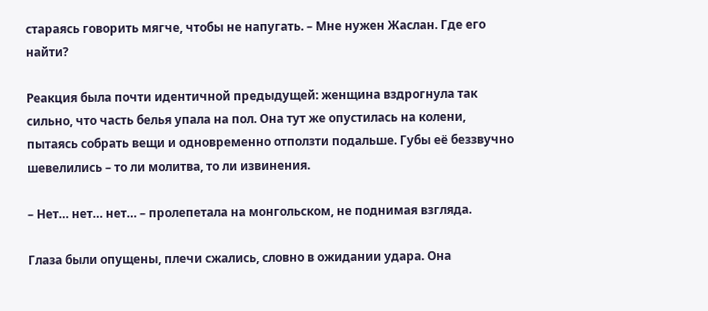стараясь говорить мягче, чтобы не напугать. – Мне нужен Жаслан. Где его найти?

Реакция была почти идентичной предыдущей: женщина вздрогнула так сильно, что часть белья упала на пол. Она тут же опустилась на колени, пытаясь собрать вещи и одновременно отползти подальше. Губы её беззвучно шевелились – то ли молитва, то ли извинения.

– Нет… нет… нет… – пролепетала на монгольском, не поднимая взгляда.

Глаза были опущены, плечи сжались, словно в ожидании удара. Она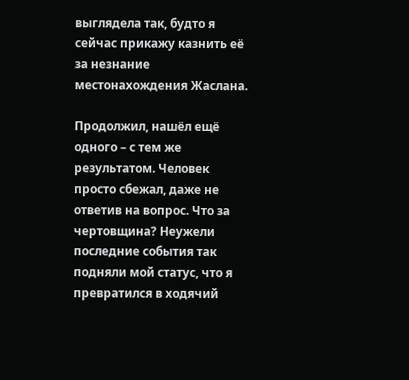выглядела так, будто я сейчас прикажу казнить её за незнание местонахождения Жаслана.

Продолжил, нашёл ещё одного – с тем же результатом. Человек просто сбежал, даже не ответив на вопрос. Что за чертовщина? Неужели последние события так подняли мой статус, что я превратился в ходячий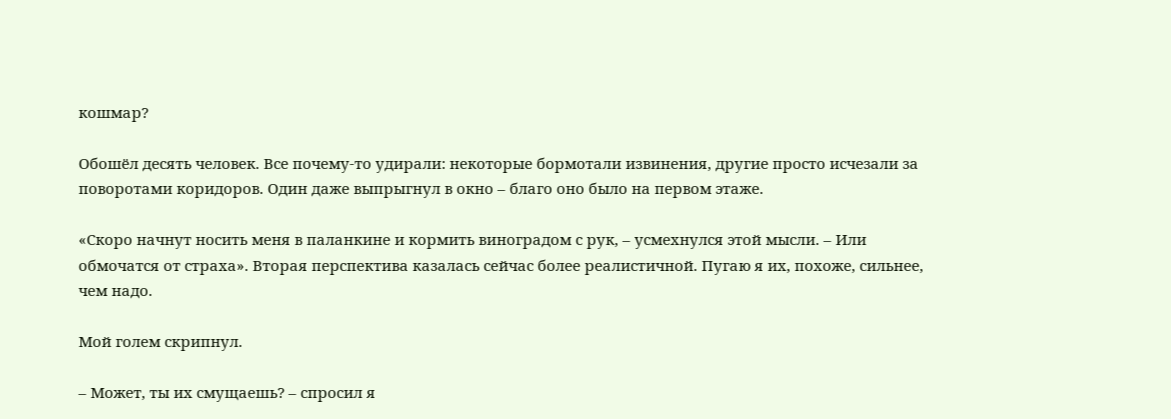кошмар?

Обошёл десять человек. Все почему-то удирали: некоторые бормотали извинения, другие просто исчезали за поворотами коридоров. Один даже выпрыгнул в окно – благо оно было на первом этаже.

«Скоро начнут носить меня в паланкине и кормить виноградом с рук, – усмехнулся этой мысли. – Или обмочатся от страха». Вторая перспектива казалась сейчас более реалистичной. Пугаю я их, похоже, сильнее, чем надо.

Мой голем скрипнул.

– Может, ты их смущаешь? – спросил я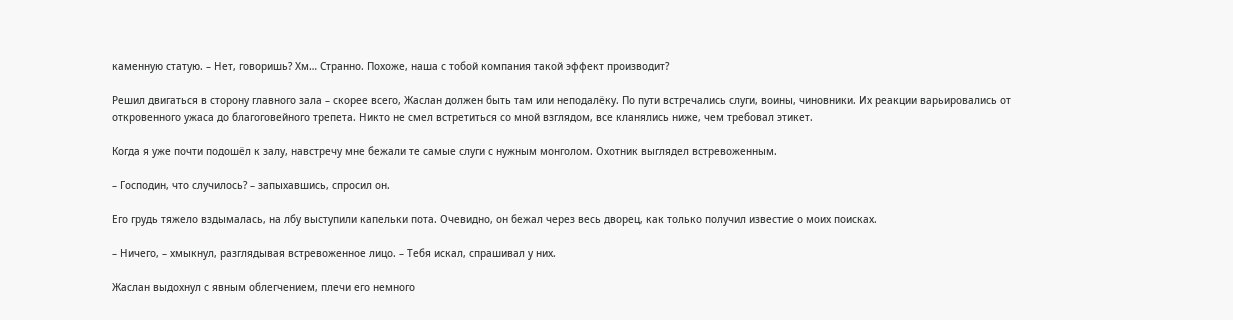каменную статую. – Нет, говоришь? Хм… Странно. Похоже, наша с тобой компания такой эффект производит?

Решил двигаться в сторону главного зала – скорее всего, Жаслан должен быть там или неподалёку. По пути встречались слуги, воины, чиновники. Их реакции варьировались от откровенного ужаса до благоговейного трепета. Никто не смел встретиться со мной взглядом, все кланялись ниже, чем требовал этикет.

Когда я уже почти подошёл к залу, навстречу мне бежали те самые слуги с нужным монголом. Охотник выглядел встревоженным.

– Господин, что случилось? – запыхавшись, спросил он.

Его грудь тяжело вздымалась, на лбу выступили капельки пота. Очевидно, он бежал через весь дворец, как только получил известие о моих поисках.

– Ничего, – хмыкнул, разглядывая встревоженное лицо. – Тебя искал, спрашивал у них.

Жаслан выдохнул с явным облегчением, плечи его немного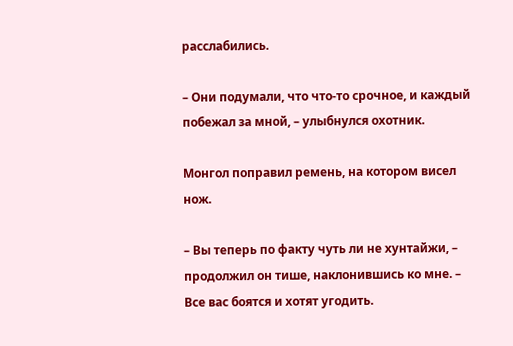расслабились.

– Они подумали, что что-то срочное, и каждый побежал за мной, – улыбнулся охотник.

Монгол поправил ремень, на котором висел нож.

– Вы теперь по факту чуть ли не хунтайжи, – продолжил он тише, наклонившись ко мне. – Все вас боятся и хотят угодить.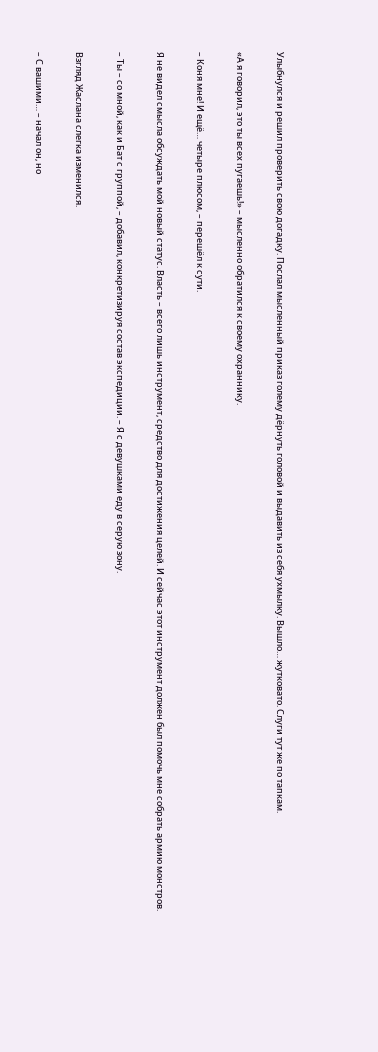Улыбнулся и решил проверить свою догадку. Послал мысленный приказ голему дёрнуть головой и выдавить из себя ухмылку. Вышло… жутковато. Слуги тут же по тапкам.

«А я говорил, это ты всех пугаешь!» – мысленно обратился к своему охраннику.

– Коня мне! И ещё… четыре плюсом, – перешёл к сути.

Я не видел смысла обсуждать мой новый статус. Власть – всего лишь инструмент, средство для достижения целей. И сейчас этот инструмент должен был помочь мне собрать армию монстров.

– Ты – со мной, как и Бат с группой, – добавил, конкретизируя состав экспедиции. – Я с девушками еду в серую зону.

Взгляд Жаслана слегка изменился.

– С вашими… – начал он, но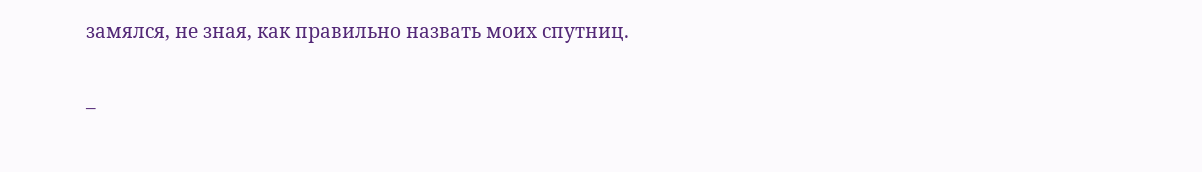замялся, не зная, как правильно назвать моих спутниц.

–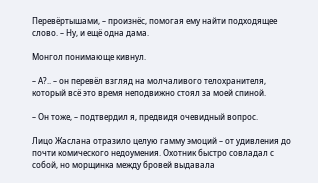Перевёртышами, – произнёс, помогая ему найти подходящее слово. – Ну, и ещё одна дама.

Монгол понимающе кивнул.

– А?.. – он перевёл взгляд на молчаливого телохранителя, который всё это время неподвижно стоял за моей спиной.

– Он тоже, – подтвердил я, предвидя очевидный вопрос.

Лицо Жаслана отразило целую гамму эмоций – от удивления до почти комического недоумения. Охотник быстро совладал с собой, но морщинка между бровей выдавала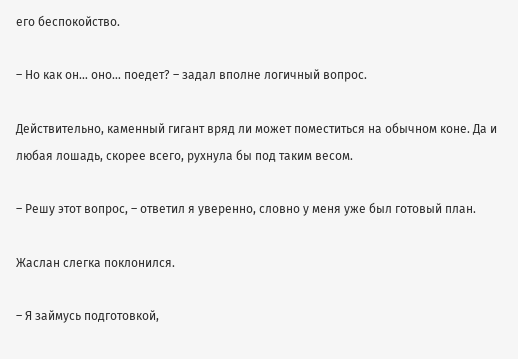его беспокойство.

– Но как он… оно… поедет? – задал вполне логичный вопрос.

Действительно, каменный гигант вряд ли может поместиться на обычном коне. Да и любая лошадь, скорее всего, рухнула бы под таким весом.

– Решу этот вопрос, – ответил я уверенно, словно у меня уже был готовый план.

Жаслан слегка поклонился.

– Я займусь подготовкой,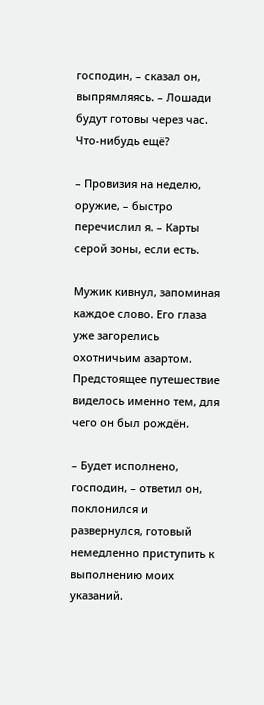господин, – сказал он, выпрямляясь. – Лошади будут готовы через час. Что-нибудь ещё?

– Провизия на неделю, оружие, – быстро перечислил я. – Карты серой зоны, если есть.

Мужик кивнул, запоминая каждое слово. Его глаза уже загорелись охотничьим азартом. Предстоящее путешествие виделось именно тем, для чего он был рождён.

– Будет исполнено, господин, – ответил он, поклонился и развернулся, готовый немедленно приступить к выполнению моих указаний.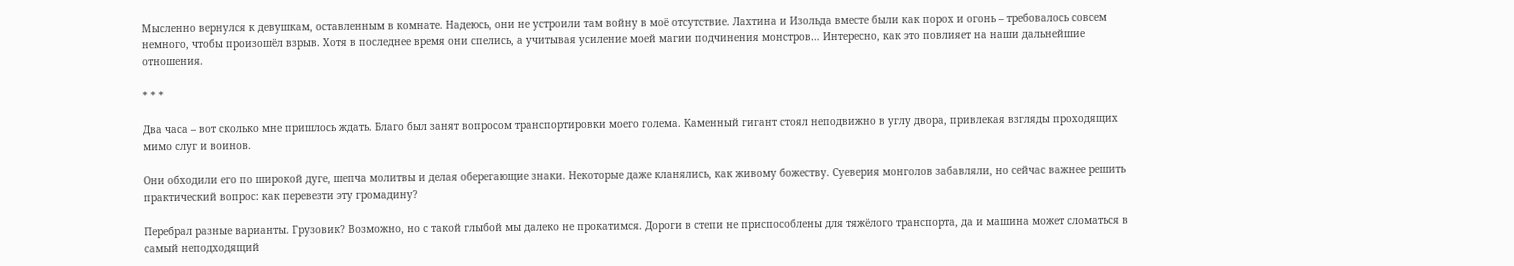Мысленно вернулся к девушкам, оставленным в комнате. Надеюсь, они не устроили там войну в моё отсутствие. Лахтина и Изольда вместе были как порох и огонь – требовалось совсем немного, чтобы произошёл взрыв. Хотя в последнее время они спелись, а учитывая усиление моей магии подчинения монстров… Интересно, как это повлияет на наши дальнейшие отношения.

* * *

Два часа – вот сколько мне пришлось ждать. Благо был занят вопросом транспортировки моего голема. Каменный гигант стоял неподвижно в углу двора, привлекая взгляды проходящих мимо слуг и воинов.

Они обходили его по широкой дуге, шепча молитвы и делая оберегающие знаки. Некоторые даже кланялись, как живому божеству. Суеверия монголов забавляли, но сейчас важнее решить практический вопрос: как перевезти эту громадину?

Перебрал разные варианты. Грузовик? Возможно, но с такой глыбой мы далеко не прокатимся. Дороги в степи не приспособлены для тяжёлого транспорта, да и машина может сломаться в самый неподходящий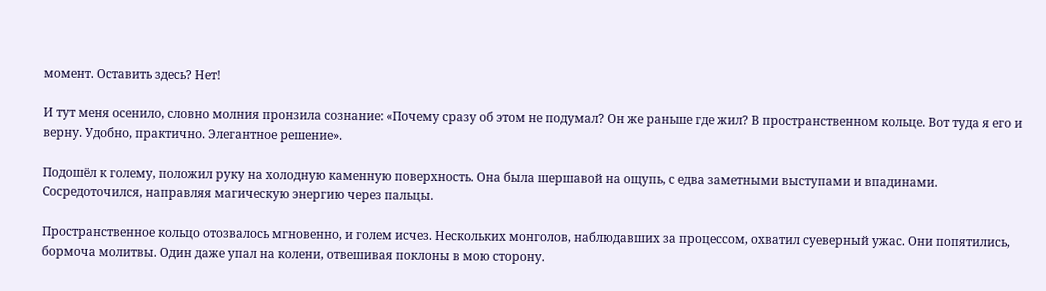момент. Оставить здесь? Нет!

И тут меня осенило, словно молния пронзила сознание: «Почему сразу об этом не подумал? Он же раньше где жил? В пространственном кольце. Вот туда я его и верну. Удобно, практично. Элегантное решение».

Подошёл к голему, положил руку на холодную каменную поверхность. Она была шершавой на ощупь, с едва заметными выступами и впадинами. Сосредоточился, направляя магическую энергию через пальцы.

Пространственное кольцо отозвалось мгновенно, и голем исчез. Нескольких монголов, наблюдавших за процессом, охватил суеверный ужас. Они попятились, бормоча молитвы. Один даже упал на колени, отвешивая поклоны в мою сторону.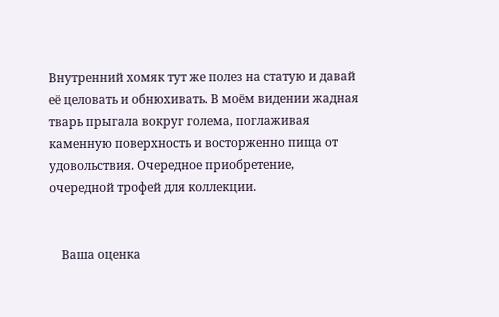Внутренний хомяк тут же полез на статую и давай её целовать и обнюхивать. В моём видении жадная тварь прыгала вокруг голема, поглаживая каменную поверхность и восторженно пища от удовольствия. Очередное приобретение, очередной трофей для коллекции.


    Ваша оценка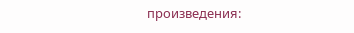произведения: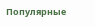Популярные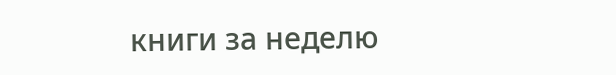книги за неделю